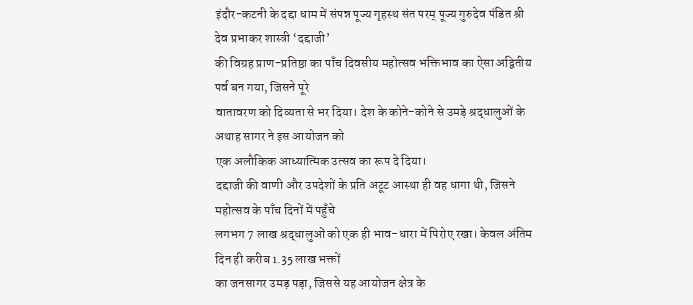इंदौर-कटनी के दद्दा धाम में संपन्न पूज्य गृहस्थ संत परम् पूज्य गुरुदेव पंडित श्री देव प्रभाकर शास्त्री ‘दद्दाजी’
की विग्रह प्राण-प्रतिष्ठा का पाँच दिवसीय महोत्सव भक्तिभाव का ऐसा अद्वितीय पर्व बन गया, जिसने पूरे
वातावरण को दिव्यता से भर दिया। देश के कोने-कोने से उमड़े श्रद्धालुओं के अथाह सागर ने इस आयोजन को
एक अलौकिक आध्यात्मिक उत्सव का रूप दे दिया।
दद्दाजी की वाणी और उपदेशों के प्रति अटूट आस्था ही वह धागा थी, जिसने महोत्सव के पाँच दिनों में पहुँचे
लगभग 7 लाख श्रद्धालुओं को एक ही भाव-धारा में पिरोए रखा। केवल अंतिम दिन ही करीब 1.35 लाख भक्तों
का जनसागर उमड़ पड़ा, जिससे यह आयोजन क्षेत्र के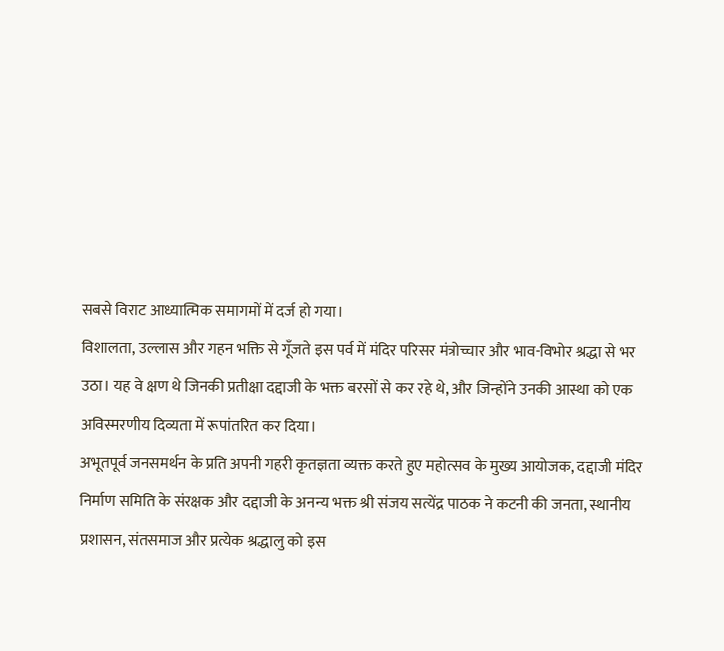सबसे विराट आध्यात्मिक समागमों में दर्ज हो गया।
विशालता, उल्लास और गहन भक्ति से गूँजते इस पर्व में मंदिर परिसर मंत्रोच्चार और भाव-विभोर श्रद्धा से भर
उठा। यह वे क्षण थे जिनकी प्रतीक्षा दद्दाजी के भक्त बरसों से कर रहे थे, और जिन्होंने उनकी आस्था को एक
अविस्मरणीय दिव्यता में रूपांतरित कर दिया।
अभूतपूर्व जनसमर्थन के प्रति अपनी गहरी कृतज्ञता व्यक्त करते हुए महोत्सव के मुख्य आयोजक, दद्दाजी मंदिर
निर्माण समिति के संरक्षक और दद्दाजी के अनन्य भक्त श्री संजय सत्येंद्र पाठक ने कटनी की जनता, स्थानीय
प्रशासन, संतसमाज और प्रत्येक श्रद्धालु को इस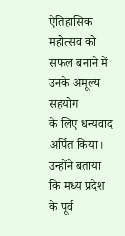ऐतिहासिक महोत्सव को सफल बनाने में उनके अमूल्य सहयोग
के लिए धन्यवाद अर्पित किया। उन्होंने बताया कि मध्य प्रदेश के पूर्व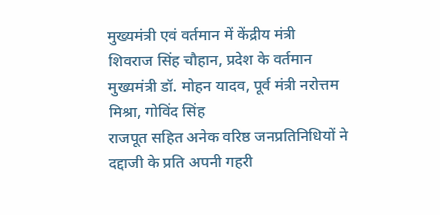मुख्यमंत्री एवं वर्तमान में केंद्रीय मंत्री
शिवराज सिंह चौहान, प्रदेश के वर्तमान मुख्यमंत्री डॉ. मोहन यादव, पूर्व मंत्री नरोत्तम मिश्रा, गोविंद सिंह
राजपूत सहित अनेक वरिष्ठ जनप्रतिनिधियों ने दद्दाजी के प्रति अपनी गहरी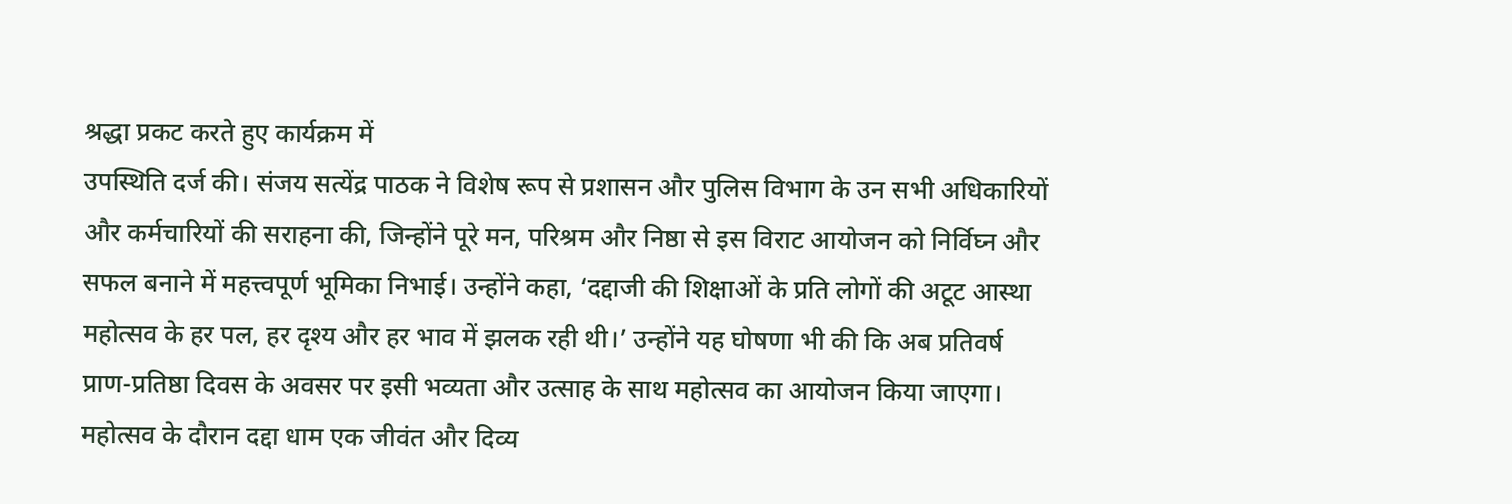श्रद्धा प्रकट करते हुए कार्यक्रम में
उपस्थिति दर्ज की। संजय सत्येंद्र पाठक ने विशेष रूप से प्रशासन और पुलिस विभाग के उन सभी अधिकारियों
और कर्मचारियों की सराहना की, जिन्होंने पूरे मन, परिश्रम और निष्ठा से इस विराट आयोजन को निर्विघ्न और
सफल बनाने में महत्त्वपूर्ण भूमिका निभाई। उन्होंने कहा, ‘दद्दाजी की शिक्षाओं के प्रति लोगों की अटूट आस्था
महोत्सव के हर पल, हर दृश्य और हर भाव में झलक रही थी।’ उन्होंने यह घोषणा भी की कि अब प्रतिवर्ष
प्राण-प्रतिष्ठा दिवस के अवसर पर इसी भव्यता और उत्साह के साथ महोत्सव का आयोजन किया जाएगा।
महोत्सव के दौरान दद्दा धाम एक जीवंत और दिव्य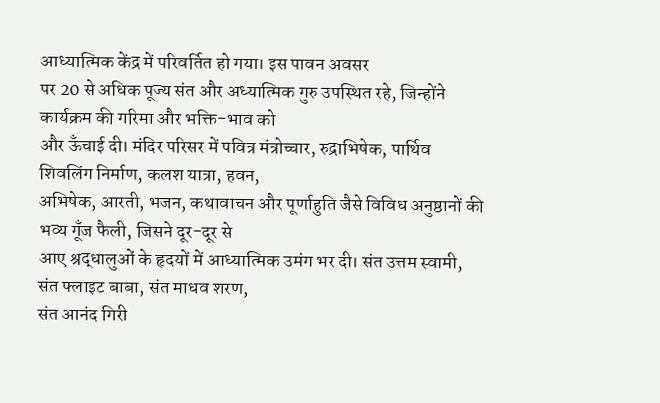आध्यात्मिक केंद्र में परिवर्तित हो गया। इस पावन अवसर
पर 20 से अधिक पूज्य संत और अध्यात्मिक गुरु उपस्थित रहे, जिन्होंने कार्यक्रम की गरिमा और भक्ति-भाव को
और ऊँचाई दी। मंदिर परिसर में पवित्र मंत्रोच्चार, रुद्राभिषेक, पार्थिव शिवलिंग निर्माण, कलश यात्रा, हवन,
अभिषेक, आरती, भजन, कथावाचन और पूर्णाहुति जैसे विविध अनुष्ठानों की भव्य गूँज फैली, जिसने दूर-दूर से
आए श्रद्धालुओं के हृदयों में आध्यात्मिक उमंग भर दी। संत उत्तम स्वामी, संत फ्लाइट बाबा, संत माधव शरण,
संत आनंद गिरी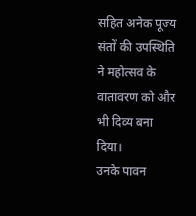सहित अनेक पूज्य संतों की उपस्थिति ने महोत्सव के वातावरण को और भी दिव्य बना दिया।
उनके पावन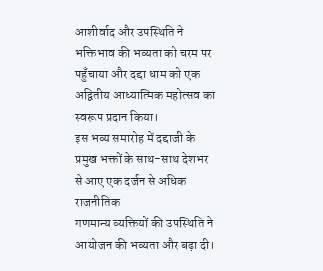आशीर्वाद और उपस्थिति ने भक्तिभाव की भव्यता को चरम पर पहुँचाया और दद्दा धाम को एक
अद्वितीय आध्यात्मिक महोत्सव का स्वरूप प्रदान किया।
इस भव्य समारोह में दद्दाजी के प्रमुख भक्तों के साथ-साथ देशभर से आए एक दर्जन से अधिक राजनीतिक
गणमान्य व्यक्तियों की उपस्थिति ने आयोजन की भव्यता और बढ़ा दी।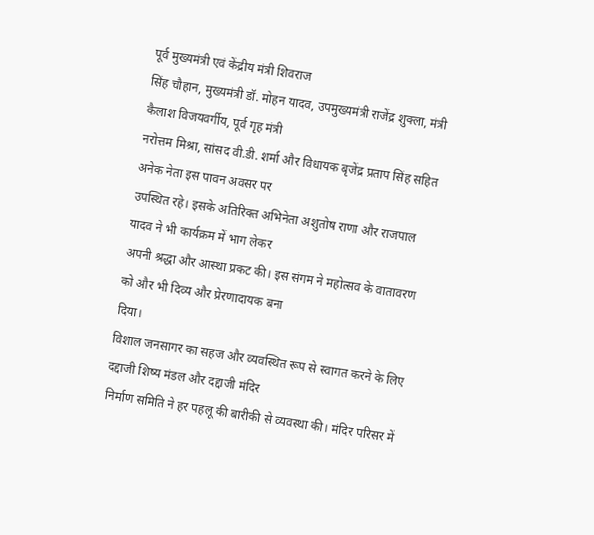पूर्व मुख्यमंत्री एवं केंद्रीय मंत्री शिवराज
सिंह चौहान, मुख्यमंत्री डॉ. मोहन यादव, उपमुख्यमंत्री राजेंद्र शुक्ला, मंत्री कैलाश विजयवर्गीय, पूर्व गृह मंत्री
नरोत्तम मिश्रा, सांसद वी.डी. शर्मा और विधायक बृजेंद्र प्रताप सिंह सहित अनेक नेता इस पावन अवसर पर
उपस्थित रहे। इसके अतिरिक्त अभिनेता अशुतोष राणा और राजपाल यादव ने भी कार्यक्रम में भाग लेकर
अपनी श्रद्धा और आस्था प्रकट की। इस संगम ने महोत्सव के वातावरण को और भी दिव्य और प्रेरणादायक बना
दिया।
विशाल जनसागर का सहज और व्यवस्थित रूप से स्वागत करने के लिए दद्दाजी शिष्य मंडल और दद्दाजी मंदिर
निर्माण समिति ने हर पहलू की बारीकी से व्यवस्था की। मंदिर परिसर में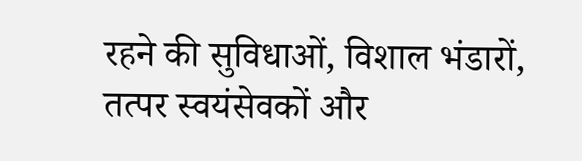रहने की सुविधाओं, विशाल भंडारों,
तत्पर स्वयंसेवकों और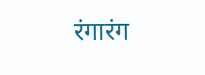रंगारंग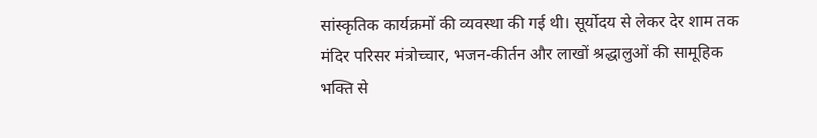सांस्कृतिक कार्यक्रमों की व्यवस्था की गई थी। सूर्योदय से लेकर देर शाम तक
मंदिर परिसर मंत्रोच्चार, भजन-कीर्तन और लाखों श्रद्धालुओं की सामूहिक भक्ति से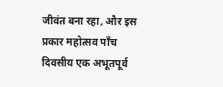जीवंत बना रहा, और इस
प्रकार महोत्सव पाँच दिवसीय एक अभूतपूर्व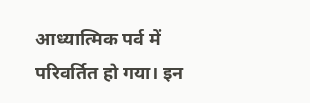आध्यात्मिक पर्व में परिवर्तित हो गया। इन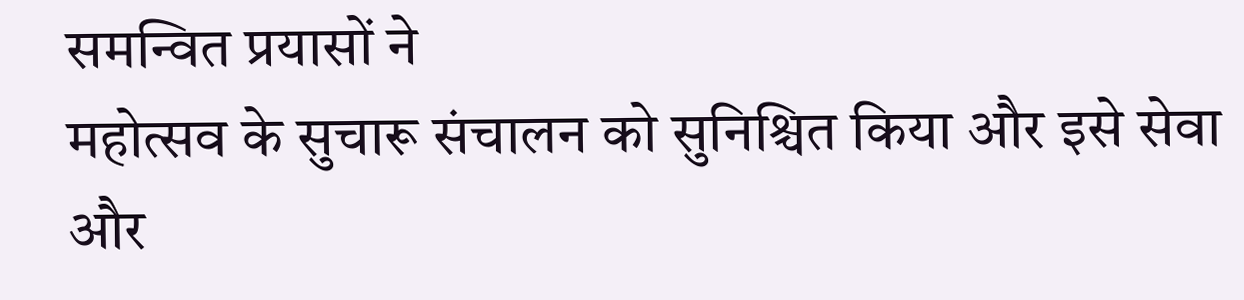समन्वित प्रयासों ने
महोत्सव के सुचारू संचालन को सुनिश्चित किया और इसे सेवा और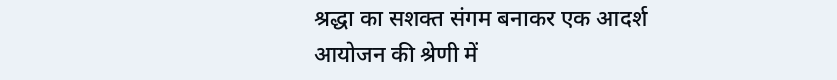श्रद्धा का सशक्त संगम बनाकर एक आदर्श
आयोजन की श्रेणी में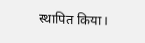स्थापित किया।